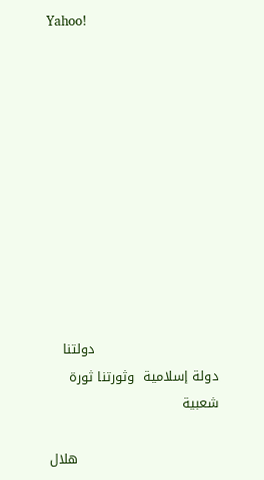Yahoo!











                            دولتنا دولة إسلامية  وثورتنا ثورة شعبية

                                هلال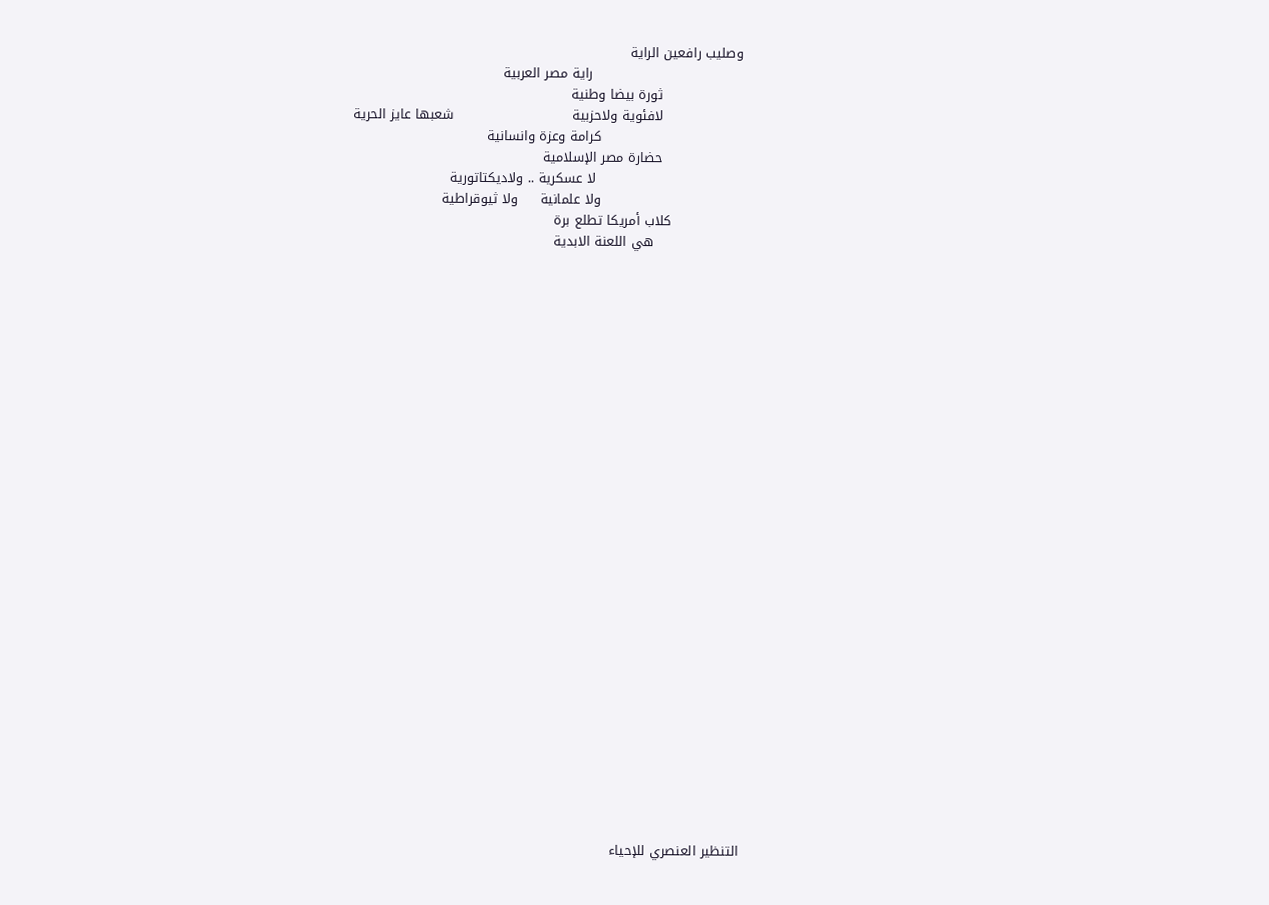وصليب رافعين الراية
                                  راية مصر العربية
                  ثورة بيضا وطنية
                  لافئوية ولاحزبية                           شعبها عايز الحرية
                                كرامة وعزة وانسانية
                  حضارة مصر الإسلامية
                                 لا عسكرية .. ولاديكتاتورية
                                ولا علمانية     ولا ثيوقراطية
                كلاب أمريكا تطلع برة
                    هي اللعنة الابدية




























التنظير العنصري للإحياء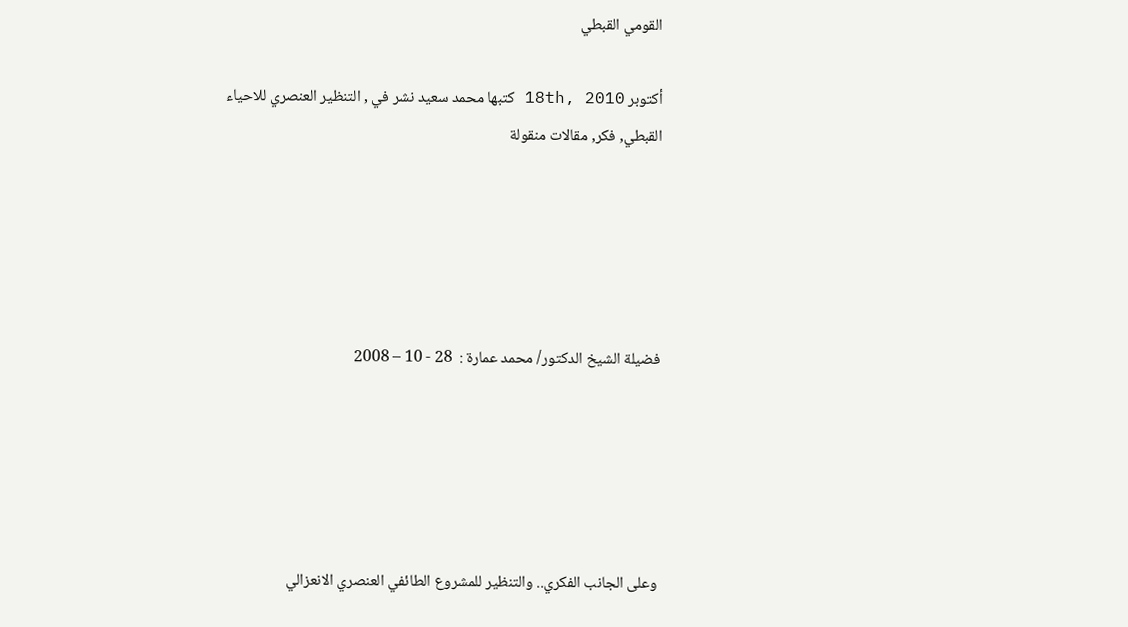القومي القبطي

أكتوبر 18th, 2010 كتبها محمد سعيد نشر في , التنظير العنصري للاحياء القبطي, فكر, مقالات منقولة





فضيلة الشيخ الدكتور/ محمد عمارة :  28 - 10 – 2008





وعلى الجانب الفكري.. والتنظير للمشروع الطائفي العنصري الانعزالي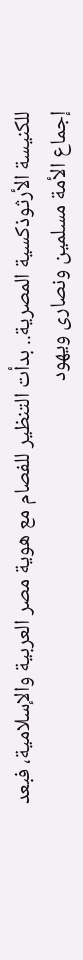للكنيسة الأرثوذكسية المصرية.. بدأت التنظير للفصام مع هوية مصر العربية والإسلامية، فبعد إجماع الأمة مسلمين ونصارى ويهود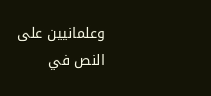وعلمانيين على النص في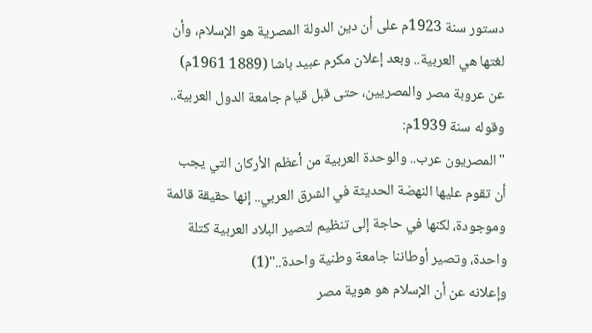دستور سنة 1923م على أن دين الدولة المصرية هو الإسلام، وأن لغتها هي العربية.. وبعد إعلان مكرم عبيد باشا (1889 1961م) عن عروبة مصر والمصريين، حتى قبل قيام جامعة الدول العربية.. وقوله سنة 1939م:
"المصريون عرب.. والوحدة العربية من أعظم الأركان التي يجب أن تقوم عليها النهضة الحديثة في الشرق العربي.. إنها حقيقة قائمة وموجودة، لكنها في حاجة إلى تنظيم لتصير البلاد العربية كتلة واحدة، وتصير أوطاننا جامعة وطنية واحدة.."(1)
وإعلانه عن أن الإسلام هو هوية مصر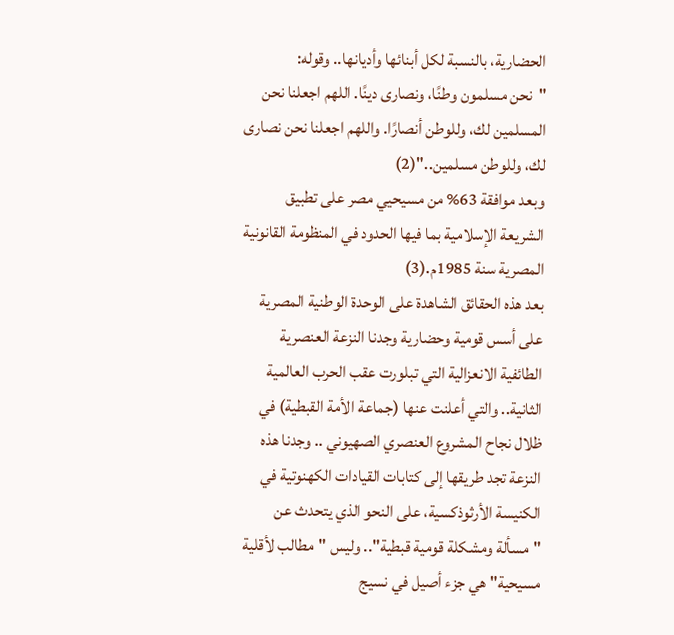الحضارية، بالنسبة لكل أبنائها وأديانها.. وقوله:
"نحن مسلمون وطنًا، ونصارى دينًا. اللهم اجعلنا نحن المسلمين لك، وللوطن أنصارًا. واللهم اجعلنا نحن نصارى لك، وللوطن مسلمين.."(2)
وبعد موافقة 63% من مسيحيي مصر على تطبيق الشريعة الإسلامية بما فيها الحدود في المنظومة القانونية المصرية سنة 1985م.(3)
بعد هذه الحقائق الشاهدة على الوحدة الوطنية المصرية على أسس قومية وحضارية وجدنا النزعة العنصرية الطائفية الانعزالية التي تبلورت عقب الحرب العالمية الثانية.. والتي أعلنت عنها (جماعة الأمة القبطية) في ظلال نجاح المشروع العنصري الصهيوني .. وجدنا هذه النزعة تجد طريقها إلى كتابات القيادات الكهنوتية في الكنيسة الأرثوذكسية، على النحو الذي يتحدث عن "مسألة ومشكلة قومية قبطية".. وليس "مطالب لأقلية مسيحية" هي جزء أصيل في نسيج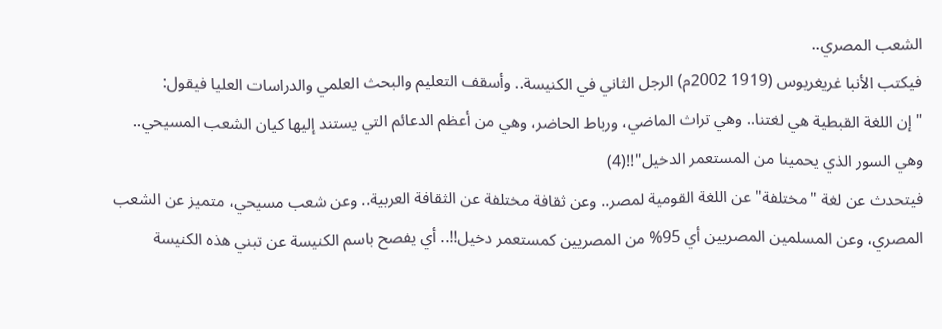الشعب المصري..
فيكتب الأنبا غريغريوس (1919 2002م) الرجل الثاني في الكنيسة.. وأسقف التعليم والبحث العلمي والدراسات العليا فيقول:
"إن اللغة القبطية هي لغتنا.. وهي تراث الماضي، ورباط الحاضر، وهي من أعظم الدعائم التي يستند إليها كيان الشعب المسيحي.. وهي السور الذي يحمينا من المستعمر الدخيل"!!(4)
فيتحدث عن لغة "مختلفة" عن اللغة القومية لمصر.. وعن ثقافة مختلفة عن الثقافة العربية.. وعن شعب مسيحي، متميز عن الشعب المصري، وعن المسلمين المصريين أي 95% من المصريين كمستعمر دخيل!!.. أي يفصح باسم الكنيسة عن تبني هذه الكنيسة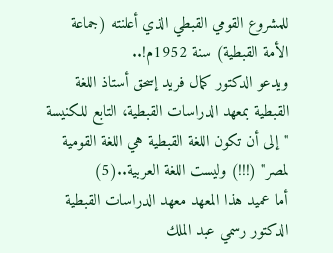للمشروع القومي القبطي الذي أعلنته (جماعة الأمة القبطية) سنة 1952م!..
ويدعو الدكتور كمال فريد إسحق أستاذ اللغة القبطية بمعهد الدراسات القبطية، التابع للكنيسة "إلى أن تكون اللغة القبطية هي اللغة القومية لمصر" (!!!) وليست اللغة العربية..(5)
أما عميد هذا المعهد معهد الدراسات القبطية الدكتور رسمي عبد الملك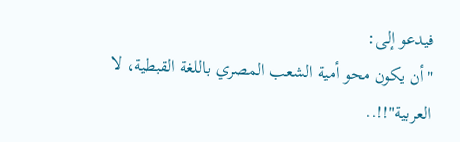فيدعو إلى:
"أن يكون محو أمية الشعب المصري باللغة القبطية، لا العربية"!!..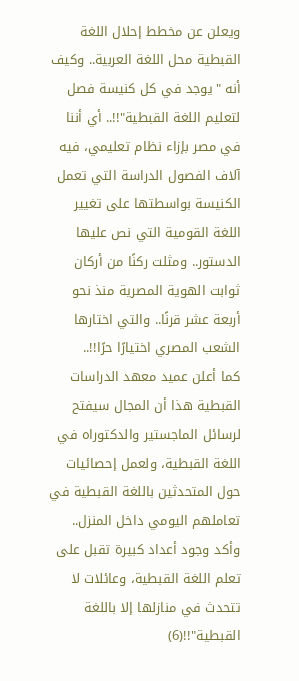ويعلن عن مخطط إحلال اللغة القبطية محل اللغة العربية.. وكيف أنه "يوجد في كل كنيسة فصل لتعليم اللغة القبطية"!!.. أي أننا في مصر بإزاء نظام تعليمي، فيه آلاف الفصول الدراسة التي تعمل الكنيسة بواسطتها على تغيير اللغة القومية التي نص عليها الدستور.. ومثلت ركنًا من أركان ثوابت الهوية المصرية منذ نحو أربعة عشر قرنًا.. والتي اختارها الشعب المصري اختيارًا حرًا!!..
كما أعلن عميد معهد الدراسات القبطية هذا أن المجال سيفتح لرسائل الماجستير والدكتوراه في اللغة القبطية، ولعمل إحصائيات حول المتحدثين باللغة القبطية في تعاملهم اليومي داخل المنزل.. وأكد وجود أعداد كبيرة تقبل على تعلم اللغة القبطية، وعائلات لا تتحدث في منازلها إلا باللغة القبطية"!!(6)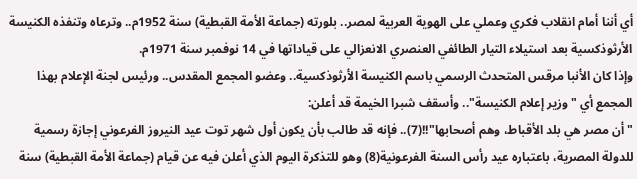أي أننا أمام انقلاب فكري وعملي على الهوية العربية لمصر.. بلورته (جماعة الأمة القبطية) سنة 1952م.. وترعاه وتنفذه الكنيسة الأرثوذكسية بعد استيلاء التيار الطائفي العنصري الانعزالي على قياداتها في 14 نوفمبر سنة 1971م.
وإذا كان الأنبا مرقس المتحدث الرسمي باسم الكنيسة الأرثوذكسية.. وعضو المجمع المقدس.. ورئيس لجنة الإعلام بهذا المجمع أي "وزير إعلام الكنيسة".. وأسقف شبرا الخيمة قد أعلن:
"أن مصر هي بلد الأقباط، وهم أصحابها"!!(7).. فإنه قد طالب بأن يكون أول شهر توت عيد النيروز الفرعوني إجازة رسمية للدولة المصرية، باعتباره عيد رأس السنة الفرعونية(8) وهو للتذكرة اليوم الذي أعلن فيه عن قيام (جماعة الأمة القبطية) سنة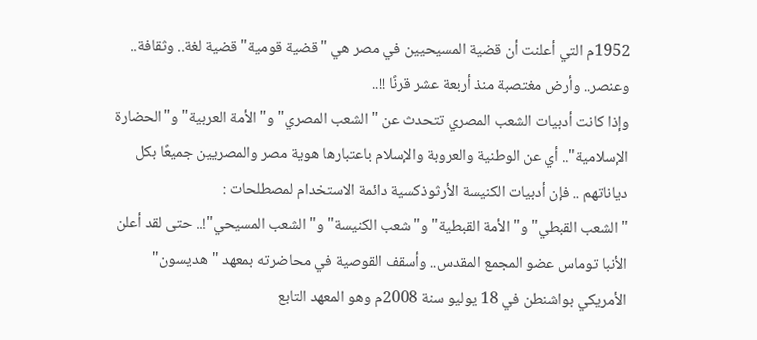1952م التي أعلنت أن قضية المسيحيين في مصر هي "قضية قومية" قضية لغة.. وثقافة.. وعنصر.. وأرض مغتصبة منذ أربعة عشر قرنًا !!..
وإذا كانت أدبيات الشعب المصري تتحدث عن "الشعب المصري" و"الأمة العربية" و"الحضارة الإسلامية".. أي عن الوطنية والعروبة والإسلام باعتبارها هوية مصر والمصريين جميعًا بكل دياناتهم .. فإن أدبيات الكنيسة الأرثوذكسية دائمة الاستخدام لمصطلحات :
"الشعب القبطي" و"الأمة القبطية" و"شعب الكنيسة" و"الشعب المسيحي"!.. حتى لقد أعلن الأنبا توماس عضو المجمع المقدس.. وأسقف القوصية في محاضرته بمعهد "هديسون" الأمريكي بواشنطن في 18 يوليو سنة 2008م وهو المعهد التابع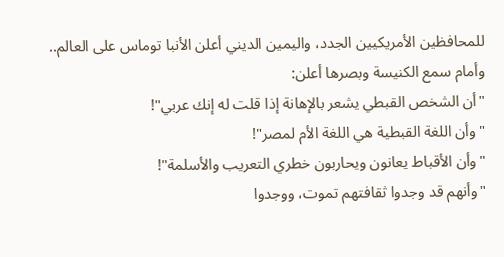للمحافظين الأمريكيين الجدد، واليمين الديني أعلن الأنبا توماس على العالم.. وأمام سمع الكنيسة وبصرها أعلن:
"أن الشخص القبطي يشعر بالإهانة إذا قلت له إنك عربي"!
"وأن اللغة القبطية هي اللغة الأم لمصر"!
"وأن الأقباط يعانون ويحاربون خطري التعريب والأسلمة"!
"وأنهم قد وجدوا ثقافتهم تموت، ووجدوا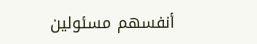أنفسهم مسئولين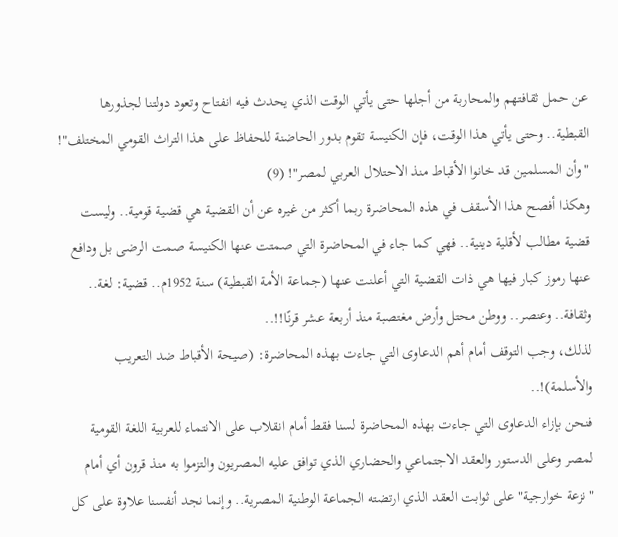عن حمل ثقافتهم والمحاربة من أجلها حتى يأتي الوقت الذي يحدث فيه انفتاح وتعود دولتنا لجذورها القبطية.. وحتى يأتي هذا الوقت، فإن الكنيسة تقوم بدور الحاضنة للحفاظ على هذا التراث القومي المختلف"!
"وأن المسلمين قد خانوا الأقباط منذ الاحتلال العربي لمصر"! (9)
وهكذا أفصح هذا الأسقف في هذه المحاضرة ربما أكثر من غيره عن أن القضية هي قضية قومية.. وليست قضية مطالب لأقلية دينية.. فهي كما جاء في المحاضرة التي صمتت عنها الكنيسة صمت الرضى بل ودافع عنها رموز كبار فيها هي ذات القضية التي أعلنت عنها (جماعة الأمة القبطية) سنة 1952م.. قضية: لغة.. وثقافة.. وعنصر.. ووطن محتل وأرض مغتصبة منذ أربعة عشر قرنًا!!..
لذلك، وجب التوقف أمام أهم الدعاوى التي جاءت بهذه المحاضرة: (صيحة الأقباط ضد التعريب والأسلمة)!..
فنحن بإزاء الدعاوى التي جاءت بهذه المحاضرة لسنا فقط أمام انقلاب على الانتماء للعربية اللغة القومية لمصر وعلى الدستور والعقد الاجتماعي والحضاري الذي توافق عليه المصريون والتزموا به منذ قرون أي أمام "نزعة خوارجية" على ثوابت العقد الذي ارتضته الجماعة الوطنية المصرية.. وإنما نجد أنفسنا علاوة على كل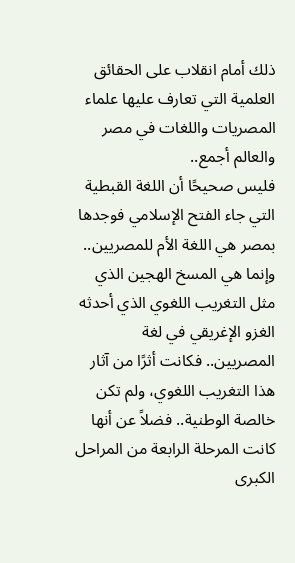ذلك أمام انقلاب على الحقائق العلمية التي تعارف عليها علماء المصريات واللغات في مصر والعالم أجمع..
فليس صحيحًا أن اللغة القبطية التي جاء الفتح الإسلامي فوجدها بمصر هي اللغة الأم للمصريين.. وإنما هي المسخ الهجين الذي مثل التغريب اللغوي الذي أحدثه الغزو الإغريقي في لغة المصريين.. فكانت أثرًا من آثار هذا التغريب اللغوي، ولم تكن خالصة الوطنية.. فضلاً عن أنها كانت المرحلة الرابعة من المراحل الكبرى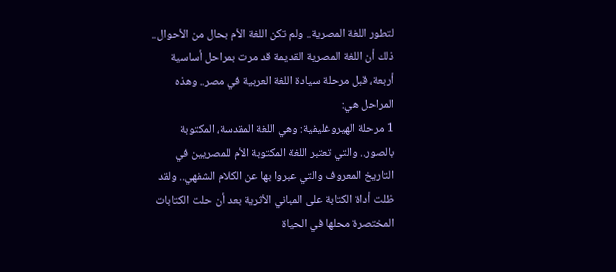لتطور اللغة المصرية.. ولم تكن اللغة الأم بحال من الأحوال.. ذلك أن اللغة المصرية القديمة قد مرت بمراحل أساسية أربعة، قبل مرحلة سيادة اللغة العربية في مصر.. وهذه المراحل هي:
1 مرحلة الهيروغليفية: وهي اللغة المقدسة، المكتوبة بالصور.. والتي تعتبر اللغة المكتوبة الأم للمصريين في التاريخ المعروف والتي عبروا بها عن الكلام الشفهي.. ولقد ظلت أداة الكتابة على المباني الأثرية بعد أن حلت الكتابات المختصرة محلها في الحياة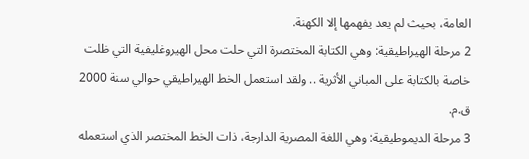العامة، بحيث لم يعد يفهمها إلا الكهنة.
2 مرحلة الهيراطيقية: وهي الكتابة المختصرة التي حلت محل الهيروغليفية التي ظلت خاصة بالكتابة على المباني الأثرية .. ولقد استعمل الخط الهيراطيقي حوالي سنة 2000 ق.م.
3 مرحلة الديموطيقية: وهي اللغة المصرية الدارجة، ذات الخط المختصر الذي استعمله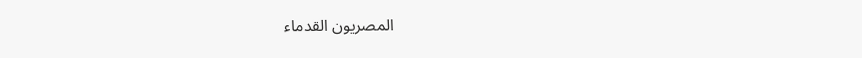المصريون القدماء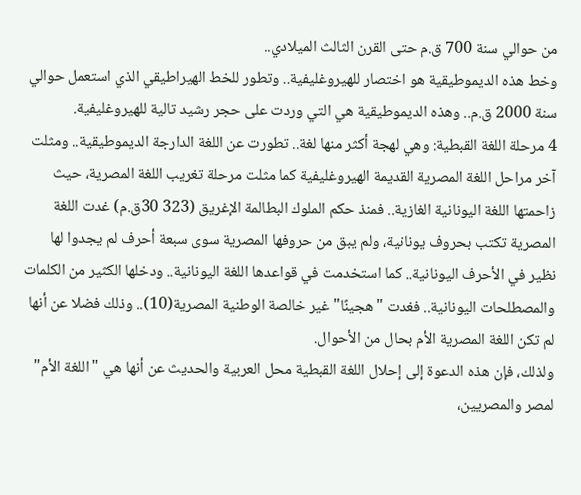من حوالي سنة 700 ق.م حتى القرن الثالث الميلادي..
وخط هذه الديموطيقية هو اختصار للهيروغليفية.. وتطور للخط الهيراطيقي الذي استعمل حوالي سنة 2000 ق.م.. وهذه الديموطيقية هي التي وردت على حجر رشيد تالية للهيروغليفية.
4 مرحلة اللغة القبطية: وهي لهجة أكثر منها لغة.. تطورت عن اللغة الدارجة الديموطيقية.. ومثلت آخر مراحل اللغة المصرية القديمة الهيروغليفية كما مثلت مرحلة تغريب اللغة المصرية، حيث زاحمتها اللغة اليونانية الغازية.. فمنذ حكم الملوك البطالمة الإغريق (323 30ق.م) غدت اللغة المصرية تكتب بحروف يونانية، ولم يبق من حروفها المصرية سوى سبعة أحرف لم يجدوا لها نظير في الأحرف اليونانية.. كما استخدمت في قواعدها اللغة اليونانية.. ودخلها الكثير من الكلمات والمصطلحات اليونانية.. فغدت "هجينًا" غير خالصة الوطنية المصرية(10).. وذلك فضلا عن أنها لم تكن اللغة المصرية الأم بحال من الأحوال.
ولذلك، فإن هذه الدعوة إلى إحلال اللغة القبطية محل العربية والحديث عن أنها هي "اللغة الأم" لمصر والمصريين،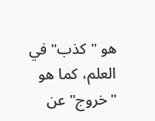هو "كذب" في العلم، كما هو "خروج" عن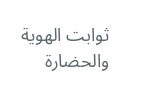ثوابت الهوية والحضارة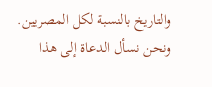والتاريخ بالنسبة لكل المصريين.
ونحن نسأل الدعاة إلى هذا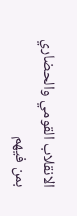الانقلاب القومي والحضاري بمن فيهم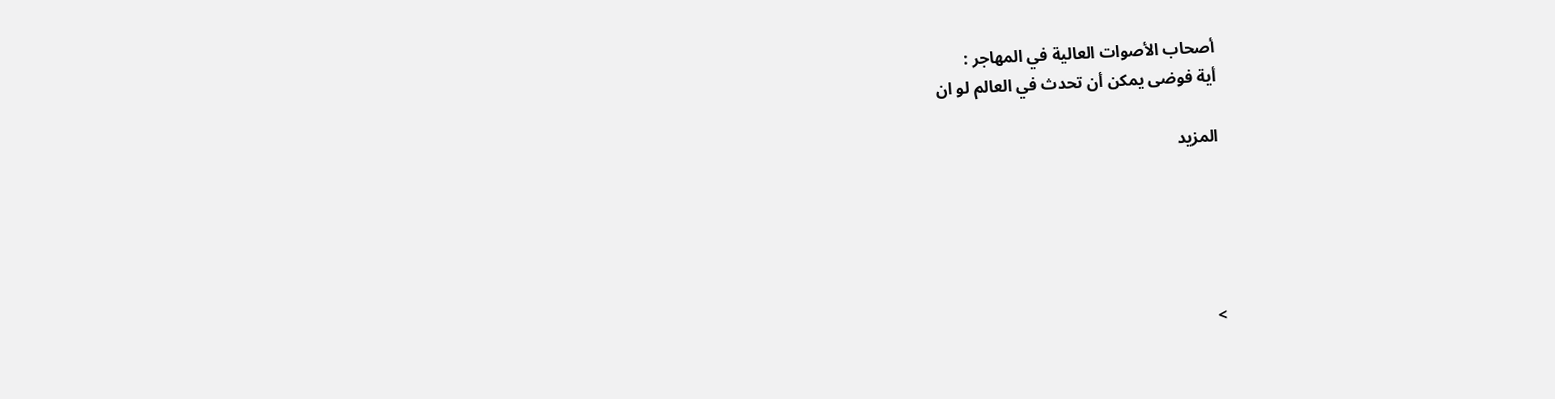أصحاب الأصوات العالية في المهاجر :
أية فوضى يمكن أن تحدث في العالم لو ان

المزيد





>